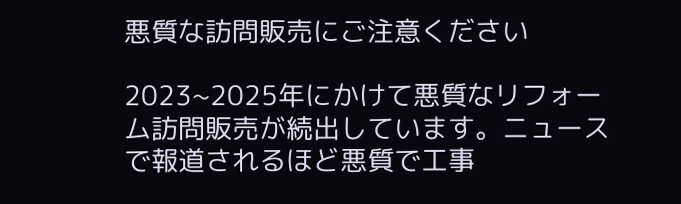悪質な訪問販売にご注意ください

2023~2025年にかけて悪質なリフォーム訪問販売が続出しています。ニュースで報道されるほど悪質で工事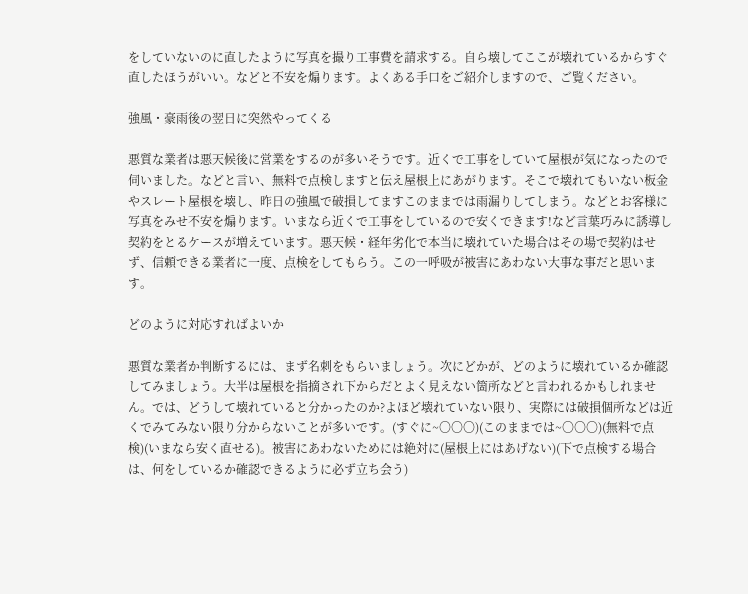をしていないのに直したように写真を撮り工事費を請求する。自ら壊してここが壊れているからすぐ直したほうがいい。などと不安を煽ります。よくある手口をご紹介しますので、ご覧ください。

強風・豪雨後の翌日に突然やってくる

悪質な業者は悪天候後に営業をするのが多いそうです。近くで工事をしていて屋根が気になったので伺いました。などと言い、無料で点検しますと伝え屋根上にあがります。そこで壊れてもいない板金やスレート屋根を壊し、昨日の強風で破損してますこのままでは雨漏りしてしまう。などとお客様に写真をみせ不安を煽ります。いまなら近くで工事をしているので安くできます!など言葉巧みに誘導し契約をとるケースが増えています。悪天候・経年劣化で本当に壊れていた場合はその場で契約はせず、信頼できる業者に一度、点検をしてもらう。この一呼吸が被害にあわない大事な事だと思います。

どのように対応すればよいか

悪質な業者か判断するには、まず名刺をもらいましょう。次にどかが、どのように壊れているか確認してみましょう。大半は屋根を指摘され下からだとよく見えない箇所などと言われるかもしれません。では、どうして壊れていると分かったのか?よほど壊れていない限り、実際には破損個所などは近くでみてみない限り分からないことが多いです。(すぐに~〇〇〇)(このままでは~〇〇〇)(無料で点検)(いまなら安く直せる)。被害にあわないためには絶対に(屋根上にはあげない)(下で点検する場合は、何をしているか確認できるように必ず立ち会う)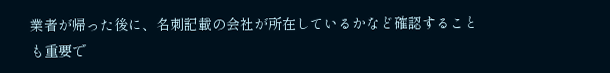業者が帰った後に、名刺記載の会社が所在しているかなど確認することも重要で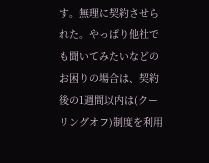す。無理に契約させられた。やっぱり他社でも聞いてみたいなどのお困りの場合は、契約後の1週間以内は(クーリングオフ)制度を利用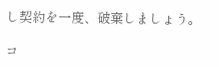し契約を一度、破棄しましょう。

コ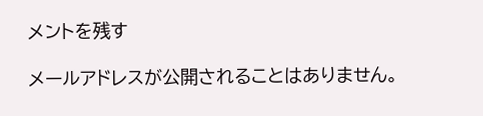メントを残す

メールアドレスが公開されることはありません。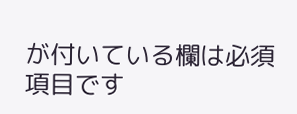が付いている欄は必須項目です